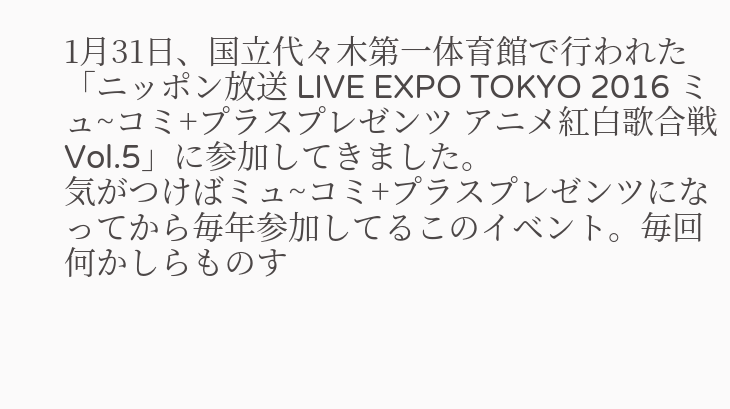1月31日、国立代々木第一体育館で行われた「ニッポン放送 LIVE EXPO TOKYO 2016 ミュ~コミ+プラスプレゼンツ アニメ紅白歌合戦 Vol.5」に参加してきました。
気がつけばミュ~コミ+プラスプレゼンツになってから毎年参加してるこのイベント。毎回何かしらものす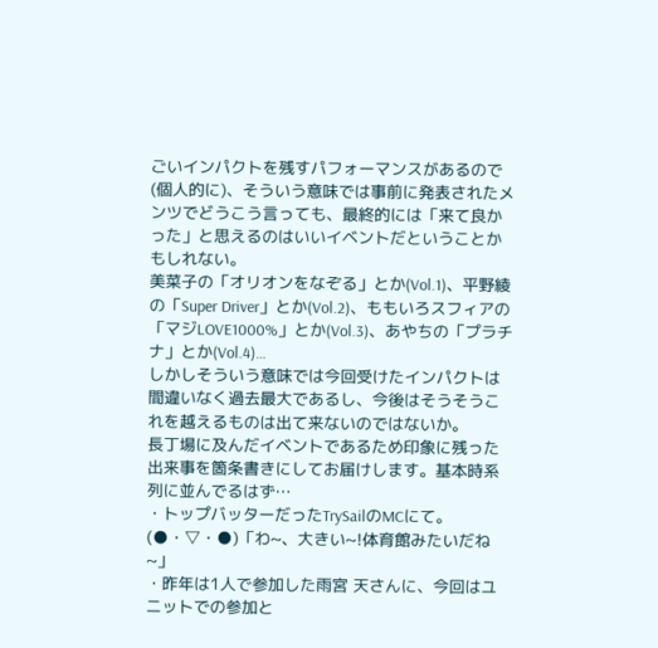ごいインパクトを残すパフォーマンスがあるので(個人的に)、そういう意味では事前に発表されたメンツでどうこう言っても、最終的には「来て良かった」と思えるのはいいイベントだということかもしれない。
美菜子の「オリオンをなぞる」とか(Vol.1)、平野綾の「Super Driver」とか(Vol.2)、ももいろスフィアの「マジLOVE1000%」とか(Vol.3)、あやちの「プラチナ」とか(Vol.4)…
しかしそういう意味では今回受けたインパクトは間違いなく過去最大であるし、今後はそうそうこれを越えるものは出て来ないのではないか。
長丁場に及んだイベントであるため印象に残った出来事を箇条書きにしてお届けします。基本時系列に並んでるはず…
・トップバッターだったTrySailのMCにて。
(●・▽・●)「わ~、大きい~!体育館みたいだね~」
・昨年は1人で参加した雨宮 天さんに、今回はユニットでの参加と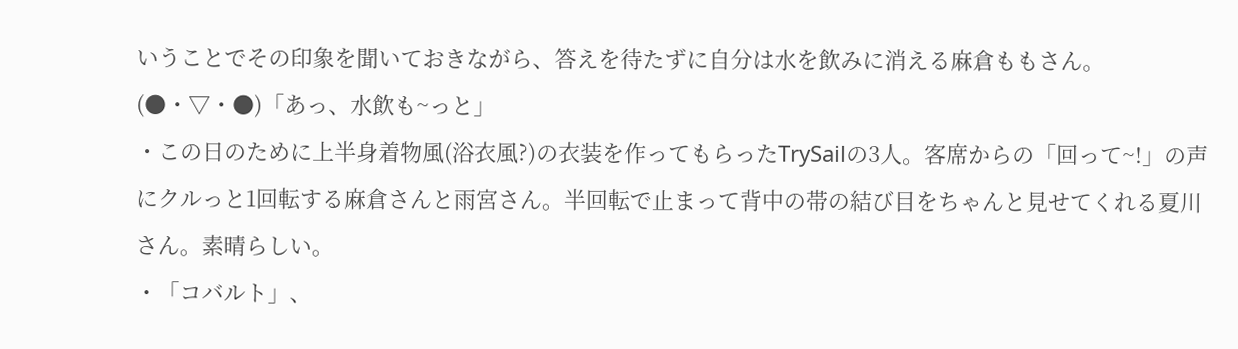いうことでその印象を聞いておきながら、答えを待たずに自分は水を飲みに消える麻倉ももさん。
(●・▽・●)「あっ、水飲も~っと」
・この日のために上半身着物風(浴衣風?)の衣装を作ってもらったTrySailの3人。客席からの「回って~!」の声にクルっと1回転する麻倉さんと雨宮さん。半回転で止まって背中の帯の結び目をちゃんと見せてくれる夏川さん。素晴らしい。
・「コバルト」、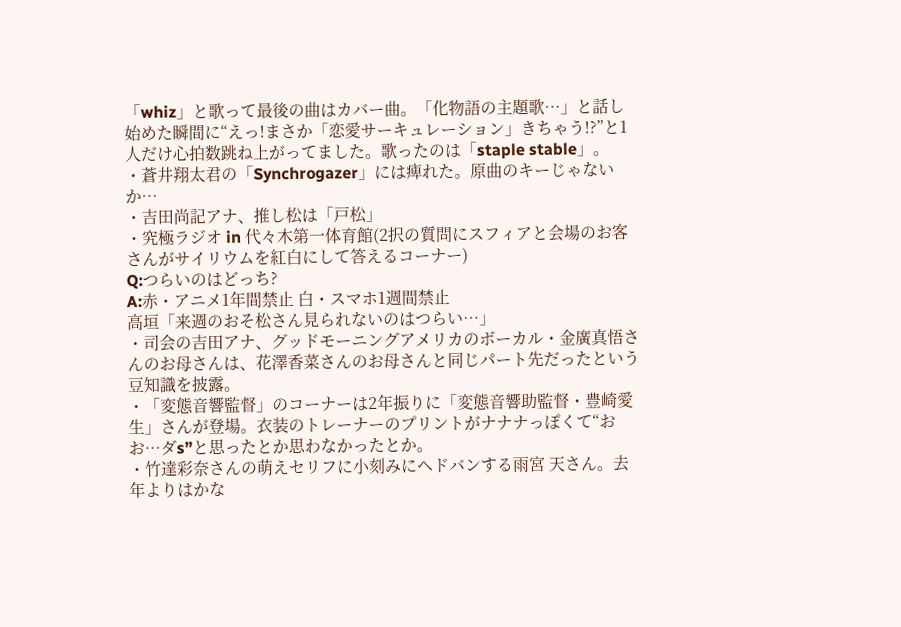「whiz」と歌って最後の曲はカバー曲。「化物語の主題歌…」と話し始めた瞬間に“えっ!まさか「恋愛サーキュレーション」きちゃう!?”と1人だけ心拍数跳ね上がってました。歌ったのは「staple stable」。
・蒼井翔太君の「Synchrogazer」には痺れた。原曲のキーじゃないか…
・吉田尚記アナ、推し松は「戸松」
・究極ラジオ in 代々木第一体育館(2択の質問にスフィアと会場のお客さんがサイリウムを紅白にして答えるコーナー)
Q:つらいのはどっち?
A:赤・アニメ1年間禁止 白・スマホ1週間禁止
高垣「来週のおそ松さん見られないのはつらい…」
・司会の吉田アナ、グッドモーニングアメリカのボーカル・金廣真悟さんのお母さんは、花澤香菜さんのお母さんと同じパート先だったという豆知識を披露。
・「変態音響監督」のコーナーは2年振りに「変態音響助監督・豊崎愛生」さんが登場。衣装のトレーナーのプリントがナナナっぽくて“おお…ダs”と思ったとか思わなかったとか。
・竹達彩奈さんの萌えセリフに小刻みにヘドバンする雨宮 天さん。去年よりはかな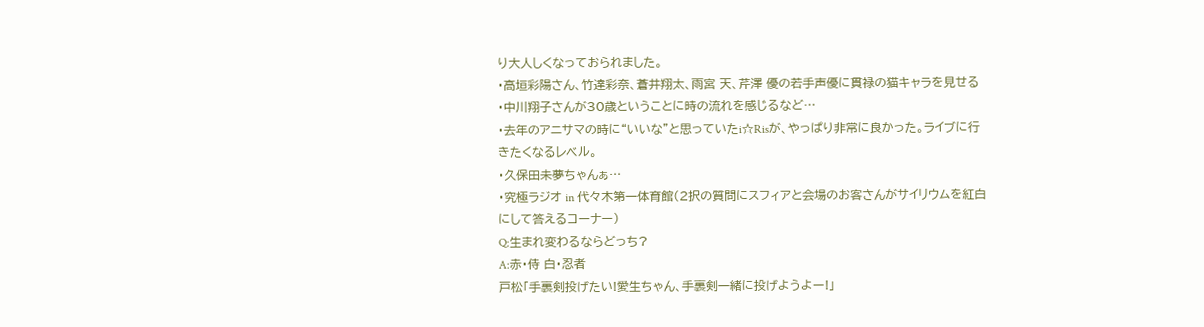り大人しくなっておられました。
・高垣彩陽さん、竹達彩奈、蒼井翔太、雨宮 天、芹澤 優の若手声優に貫禄の猫キャラを見せる
・中川翔子さんが30歳ということに時の流れを感じるなど…
・去年のアニサマの時に“いいな”と思っていたi☆Risが、やっぱり非常に良かった。ライブに行きたくなるレベル。
・久保田未夢ちゃんぁ…
・究極ラジオ in 代々木第一体育館(2択の質問にスフィアと会場のお客さんがサイリウムを紅白にして答えるコーナー)
Q:生まれ変わるならどっち?
A:赤・侍 白・忍者
戸松「手裏剣投げたい!愛生ちゃん、手裏剣一緒に投げようよー!」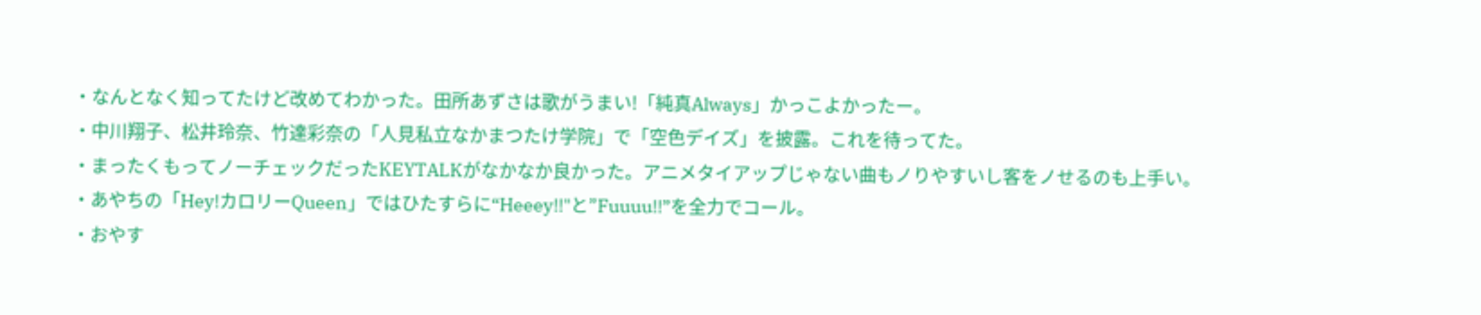・なんとなく知ってたけど改めてわかった。田所あずさは歌がうまい!「純真Always」かっこよかったー。
・中川翔子、松井玲奈、竹達彩奈の「人見私立なかまつたけ学院」で「空色デイズ」を披露。これを待ってた。
・まったくもってノーチェックだったKEYTALKがなかなか良かった。アニメタイアップじゃない曲もノりやすいし客をノせるのも上手い。
・あやちの「Hey!カロリーQueen」ではひたすらに“Heeey!!"と”Fuuuu!!”を全力でコール。
・おやす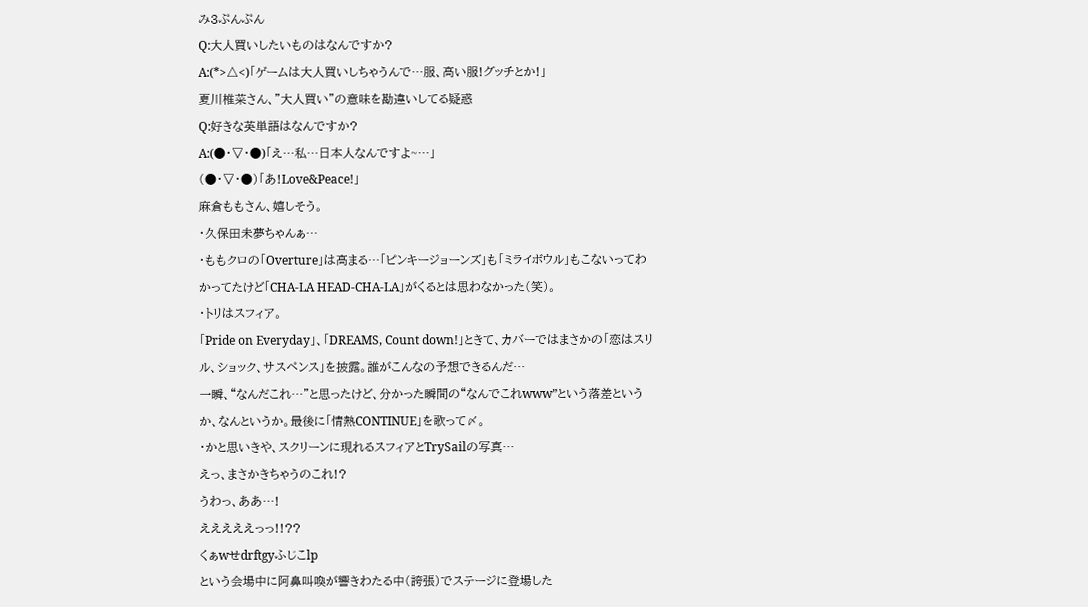み3ぷんぷん
Q:大人買いしたいものはなんですか?
A:(*>△<)「ゲームは大人買いしちゃうんで…服、高い服!グッチとか!」
夏川椎菜さん、”大人買い”の意味を勘違いしてる疑惑
Q:好きな英単語はなんですか?
A:(●・▽・●)「え…私…日本人なんですよ~…」
(●・▽・●)「あ!Love&Peace!」
麻倉ももさん、嬉しそう。
・久保田未夢ちゃんぁ…
・ももクロの「Overture」は高まる…「ピンキージョーンズ」も「ミライボウル」もこないってわかってたけど「CHA-LA HEAD-CHA-LA」がくるとは思わなかった(笑)。
・トリはスフィア。
「Pride on Everyday」、「DREAMS, Count down!」ときて、カバーではまさかの「恋はスリル、ショック、サスペンス」を披露。誰がこんなの予想できるんだ…
一瞬、“なんだこれ…”と思ったけど、分かった瞬間の“なんでこれwww”という落差というか、なんというか。最後に「情熱CONTINUE」を歌って〆。
・かと思いきや、スクリーンに現れるスフィアとTrySailの写真…
えっ、まさかきちゃうのこれ!?
うわっ、ああ…!
えええええっっ!!??
くぁwせdrftgyふじこlp
という会場中に阿鼻叫喚が響きわたる中(誇張)でステージに登場した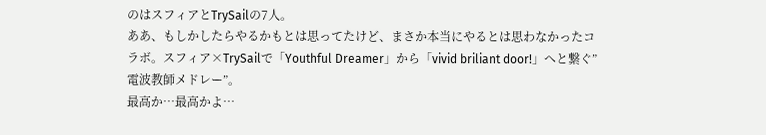のはスフィアとTrySailの7人。
ああ、もしかしたらやるかもとは思ってたけど、まさか本当にやるとは思わなかったコラボ。スフィア×TrySailで「Youthful Dreamer」から「vivid briliant door!」へと繋ぐ”電波教師メドレー”。
最高か…最高かよ…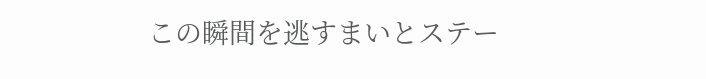この瞬間を逃すまいとステー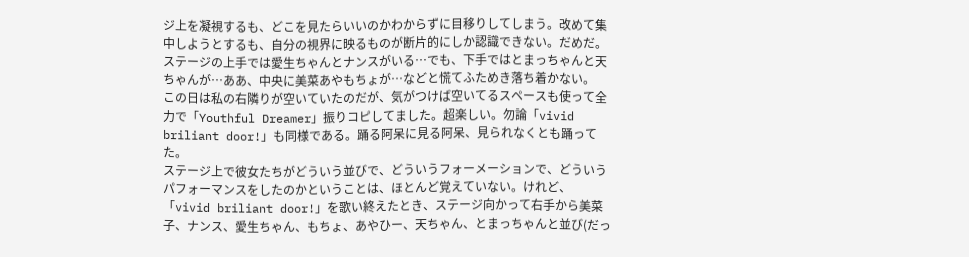ジ上を凝視するも、どこを見たらいいのかわからずに目移りしてしまう。改めて集中しようとするも、自分の視界に映るものが断片的にしか認識できない。だめだ。ステージの上手では愛生ちゃんとナンスがいる…でも、下手ではとまっちゃんと天ちゃんが…ああ、中央に美菜あやもちょが…などと慌てふためき落ち着かない。
この日は私の右隣りが空いていたのだが、気がつけば空いてるスペースも使って全力で「Youthful Dreamer」振りコピしてました。超楽しい。勿論「vivid briliant door!」も同様である。踊る阿呆に見る阿呆、見られなくとも踊ってた。
ステージ上で彼女たちがどういう並びで、どういうフォーメーションで、どういうパフォーマンスをしたのかということは、ほとんど覚えていない。けれど、「vivid briliant door!」を歌い終えたとき、ステージ向かって右手から美菜子、ナンス、愛生ちゃん、もちょ、あやひー、天ちゃん、とまっちゃんと並び(だっ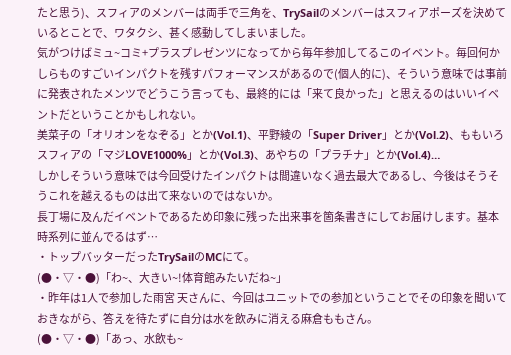たと思う)、スフィアのメンバーは両手で三角を、TrySailのメンバーはスフィアポーズを決めているとことで、ワタクシ、甚く感動してしまいました。
気がつけばミュ~コミ+プラスプレゼンツになってから毎年参加してるこのイベント。毎回何かしらものすごいインパクトを残すパフォーマンスがあるので(個人的に)、そういう意味では事前に発表されたメンツでどうこう言っても、最終的には「来て良かった」と思えるのはいいイベントだということかもしれない。
美菜子の「オリオンをなぞる」とか(Vol.1)、平野綾の「Super Driver」とか(Vol.2)、ももいろスフィアの「マジLOVE1000%」とか(Vol.3)、あやちの「プラチナ」とか(Vol.4)…
しかしそういう意味では今回受けたインパクトは間違いなく過去最大であるし、今後はそうそうこれを越えるものは出て来ないのではないか。
長丁場に及んだイベントであるため印象に残った出来事を箇条書きにしてお届けします。基本時系列に並んでるはず…
・トップバッターだったTrySailのMCにて。
(●・▽・●)「わ~、大きい~!体育館みたいだね~」
・昨年は1人で参加した雨宮 天さんに、今回はユニットでの参加ということでその印象を聞いておきながら、答えを待たずに自分は水を飲みに消える麻倉ももさん。
(●・▽・●)「あっ、水飲も~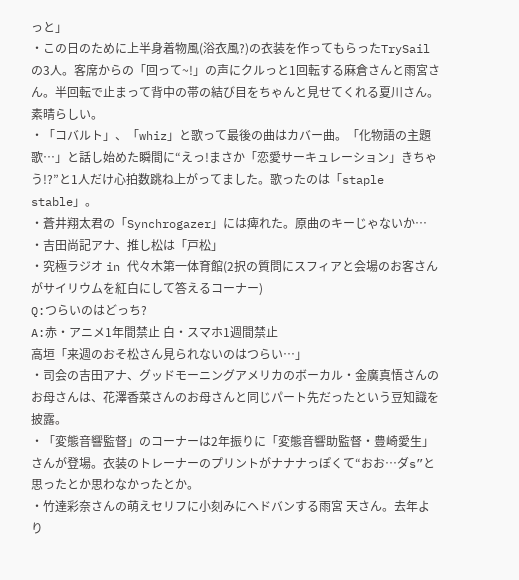っと」
・この日のために上半身着物風(浴衣風?)の衣装を作ってもらったTrySailの3人。客席からの「回って~!」の声にクルっと1回転する麻倉さんと雨宮さん。半回転で止まって背中の帯の結び目をちゃんと見せてくれる夏川さん。素晴らしい。
・「コバルト」、「whiz」と歌って最後の曲はカバー曲。「化物語の主題歌…」と話し始めた瞬間に“えっ!まさか「恋愛サーキュレーション」きちゃう!?”と1人だけ心拍数跳ね上がってました。歌ったのは「staple stable」。
・蒼井翔太君の「Synchrogazer」には痺れた。原曲のキーじゃないか…
・吉田尚記アナ、推し松は「戸松」
・究極ラジオ in 代々木第一体育館(2択の質問にスフィアと会場のお客さんがサイリウムを紅白にして答えるコーナー)
Q:つらいのはどっち?
A:赤・アニメ1年間禁止 白・スマホ1週間禁止
高垣「来週のおそ松さん見られないのはつらい…」
・司会の吉田アナ、グッドモーニングアメリカのボーカル・金廣真悟さんのお母さんは、花澤香菜さんのお母さんと同じパート先だったという豆知識を披露。
・「変態音響監督」のコーナーは2年振りに「変態音響助監督・豊崎愛生」さんが登場。衣装のトレーナーのプリントがナナナっぽくて“おお…ダs”と思ったとか思わなかったとか。
・竹達彩奈さんの萌えセリフに小刻みにヘドバンする雨宮 天さん。去年より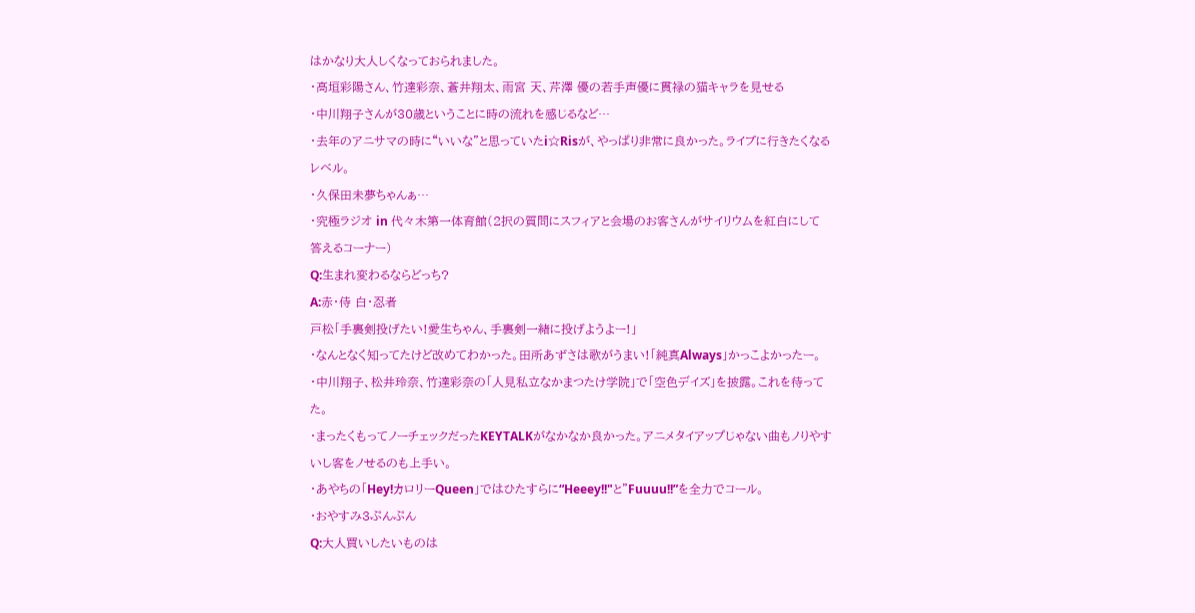はかなり大人しくなっておられました。
・高垣彩陽さん、竹達彩奈、蒼井翔太、雨宮 天、芹澤 優の若手声優に貫禄の猫キャラを見せる
・中川翔子さんが30歳ということに時の流れを感じるなど…
・去年のアニサマの時に“いいな”と思っていたi☆Risが、やっぱり非常に良かった。ライブに行きたくなるレベル。
・久保田未夢ちゃんぁ…
・究極ラジオ in 代々木第一体育館(2択の質問にスフィアと会場のお客さんがサイリウムを紅白にして答えるコーナー)
Q:生まれ変わるならどっち?
A:赤・侍 白・忍者
戸松「手裏剣投げたい!愛生ちゃん、手裏剣一緒に投げようよー!」
・なんとなく知ってたけど改めてわかった。田所あずさは歌がうまい!「純真Always」かっこよかったー。
・中川翔子、松井玲奈、竹達彩奈の「人見私立なかまつたけ学院」で「空色デイズ」を披露。これを待ってた。
・まったくもってノーチェックだったKEYTALKがなかなか良かった。アニメタイアップじゃない曲もノりやすいし客をノせるのも上手い。
・あやちの「Hey!カロリーQueen」ではひたすらに“Heeey!!"と”Fuuuu!!”を全力でコール。
・おやすみ3ぷんぷん
Q:大人買いしたいものは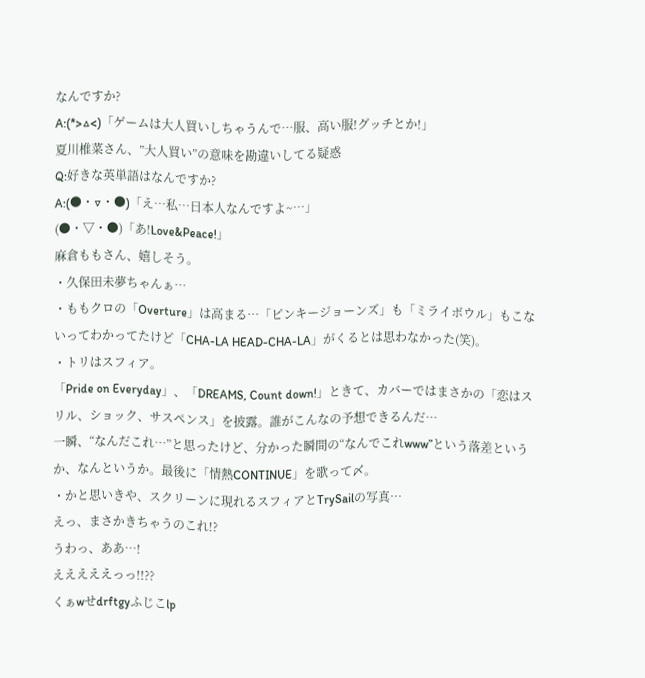なんですか?
A:(*>△<)「ゲームは大人買いしちゃうんで…服、高い服!グッチとか!」
夏川椎菜さん、”大人買い”の意味を勘違いしてる疑惑
Q:好きな英単語はなんですか?
A:(●・▽・●)「え…私…日本人なんですよ~…」
(●・▽・●)「あ!Love&Peace!」
麻倉ももさん、嬉しそう。
・久保田未夢ちゃんぁ…
・ももクロの「Overture」は高まる…「ピンキージョーンズ」も「ミライボウル」もこないってわかってたけど「CHA-LA HEAD-CHA-LA」がくるとは思わなかった(笑)。
・トリはスフィア。
「Pride on Everyday」、「DREAMS, Count down!」ときて、カバーではまさかの「恋はスリル、ショック、サスペンス」を披露。誰がこんなの予想できるんだ…
一瞬、“なんだこれ…”と思ったけど、分かった瞬間の“なんでこれwww”という落差というか、なんというか。最後に「情熱CONTINUE」を歌って〆。
・かと思いきや、スクリーンに現れるスフィアとTrySailの写真…
えっ、まさかきちゃうのこれ!?
うわっ、ああ…!
えええええっっ!!??
くぁwせdrftgyふじこlp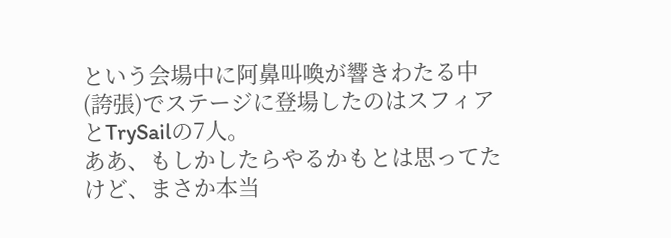という会場中に阿鼻叫喚が響きわたる中(誇張)でステージに登場したのはスフィアとTrySailの7人。
ああ、もしかしたらやるかもとは思ってたけど、まさか本当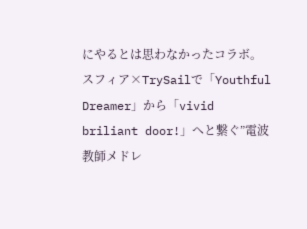にやるとは思わなかったコラボ。スフィア×TrySailで「Youthful Dreamer」から「vivid briliant door!」へと繋ぐ”電波教師メドレ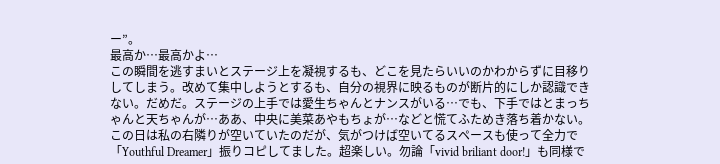ー”。
最高か…最高かよ…
この瞬間を逃すまいとステージ上を凝視するも、どこを見たらいいのかわからずに目移りしてしまう。改めて集中しようとするも、自分の視界に映るものが断片的にしか認識できない。だめだ。ステージの上手では愛生ちゃんとナンスがいる…でも、下手ではとまっちゃんと天ちゃんが…ああ、中央に美菜あやもちょが…などと慌てふためき落ち着かない。
この日は私の右隣りが空いていたのだが、気がつけば空いてるスペースも使って全力で「Youthful Dreamer」振りコピしてました。超楽しい。勿論「vivid briliant door!」も同様で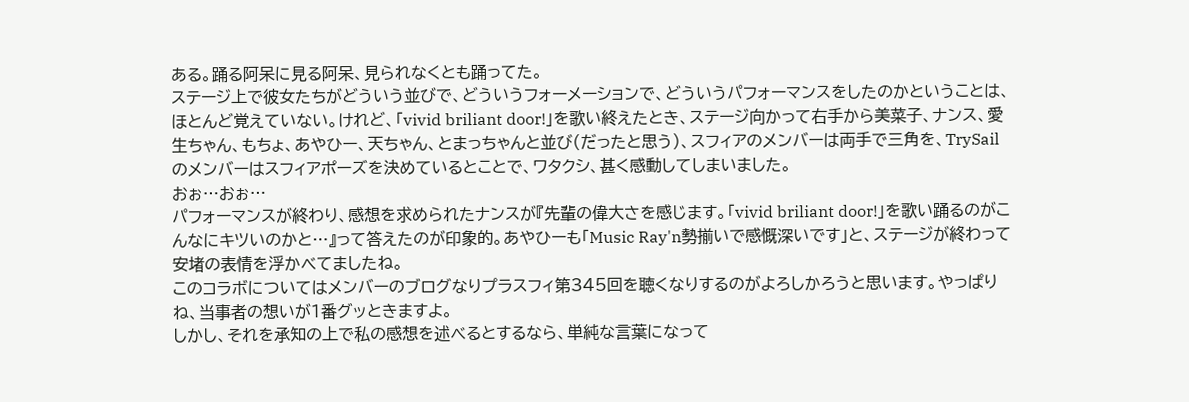ある。踊る阿呆に見る阿呆、見られなくとも踊ってた。
ステージ上で彼女たちがどういう並びで、どういうフォーメーションで、どういうパフォーマンスをしたのかということは、ほとんど覚えていない。けれど、「vivid briliant door!」を歌い終えたとき、ステージ向かって右手から美菜子、ナンス、愛生ちゃん、もちょ、あやひー、天ちゃん、とまっちゃんと並び(だったと思う)、スフィアのメンバーは両手で三角を、TrySailのメンバーはスフィアポーズを決めているとことで、ワタクシ、甚く感動してしまいました。
おぉ…おぉ…
パフォーマンスが終わり、感想を求められたナンスが『先輩の偉大さを感じます。「vivid briliant door!」を歌い踊るのがこんなにキツいのかと…』って答えたのが印象的。あやひーも「Music Ray'n勢揃いで感慨深いです」と、ステージが終わって安堵の表情を浮かべてましたね。
このコラボについてはメンバーのブログなりプラスフィ第345回を聴くなりするのがよろしかろうと思います。やっぱりね、当事者の想いが1番グッときますよ。
しかし、それを承知の上で私の感想を述べるとするなら、単純な言葉になって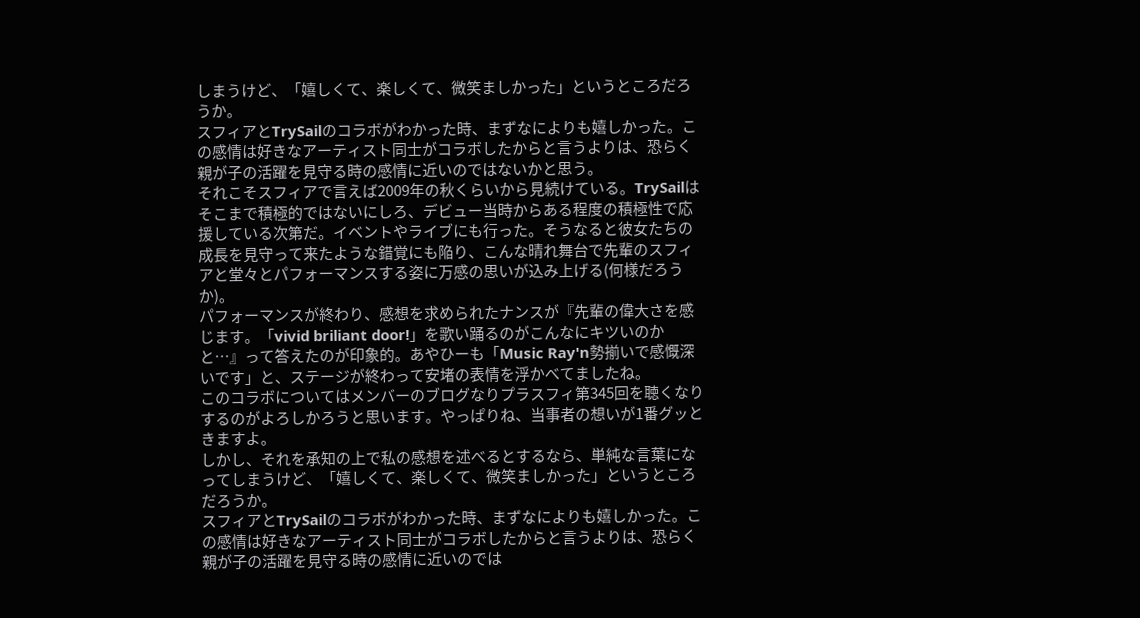しまうけど、「嬉しくて、楽しくて、微笑ましかった」というところだろうか。
スフィアとTrySailのコラボがわかった時、まずなによりも嬉しかった。この感情は好きなアーティスト同士がコラボしたからと言うよりは、恐らく親が子の活躍を見守る時の感情に近いのではないかと思う。
それこそスフィアで言えば2009年の秋くらいから見続けている。TrySailはそこまで積極的ではないにしろ、デビュー当時からある程度の積極性で応援している次第だ。イベントやライブにも行った。そうなると彼女たちの成長を見守って来たような錯覚にも陥り、こんな晴れ舞台で先輩のスフィアと堂々とパフォーマンスする姿に万感の思いが込み上げる(何様だろうか)。
パフォーマンスが終わり、感想を求められたナンスが『先輩の偉大さを感じます。「vivid briliant door!」を歌い踊るのがこんなにキツいのかと…』って答えたのが印象的。あやひーも「Music Ray'n勢揃いで感慨深いです」と、ステージが終わって安堵の表情を浮かべてましたね。
このコラボについてはメンバーのブログなりプラスフィ第345回を聴くなりするのがよろしかろうと思います。やっぱりね、当事者の想いが1番グッときますよ。
しかし、それを承知の上で私の感想を述べるとするなら、単純な言葉になってしまうけど、「嬉しくて、楽しくて、微笑ましかった」というところだろうか。
スフィアとTrySailのコラボがわかった時、まずなによりも嬉しかった。この感情は好きなアーティスト同士がコラボしたからと言うよりは、恐らく親が子の活躍を見守る時の感情に近いのでは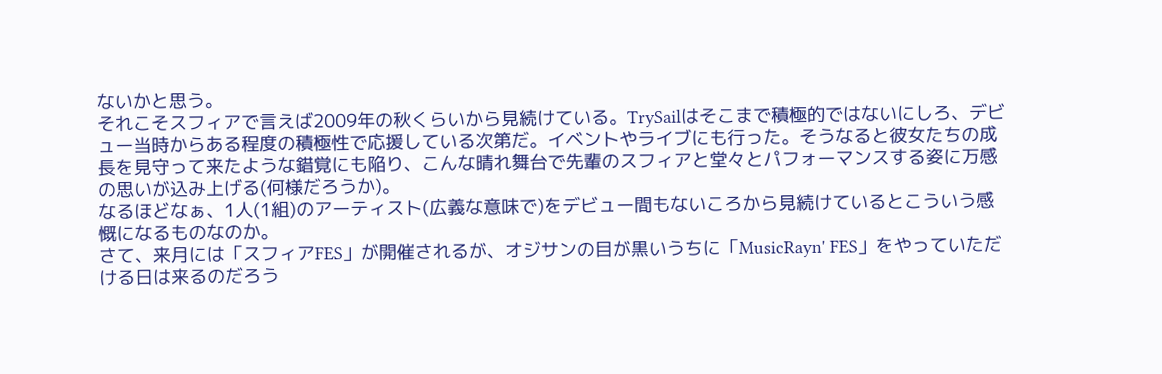ないかと思う。
それこそスフィアで言えば2009年の秋くらいから見続けている。TrySailはそこまで積極的ではないにしろ、デビュー当時からある程度の積極性で応援している次第だ。イベントやライブにも行った。そうなると彼女たちの成長を見守って来たような錯覚にも陥り、こんな晴れ舞台で先輩のスフィアと堂々とパフォーマンスする姿に万感の思いが込み上げる(何様だろうか)。
なるほどなぁ、1人(1組)のアーティスト(広義な意味で)をデビュー間もないころから見続けているとこういう感慨になるものなのか。
さて、来月には「スフィアFES」が開催されるが、オジサンの目が黒いうちに「MusicRayn' FES」をやっていただける日は来るのだろう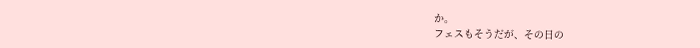か。
フェスもそうだが、その日の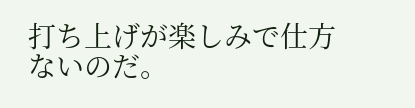打ち上げが楽しみで仕方ないのだ。